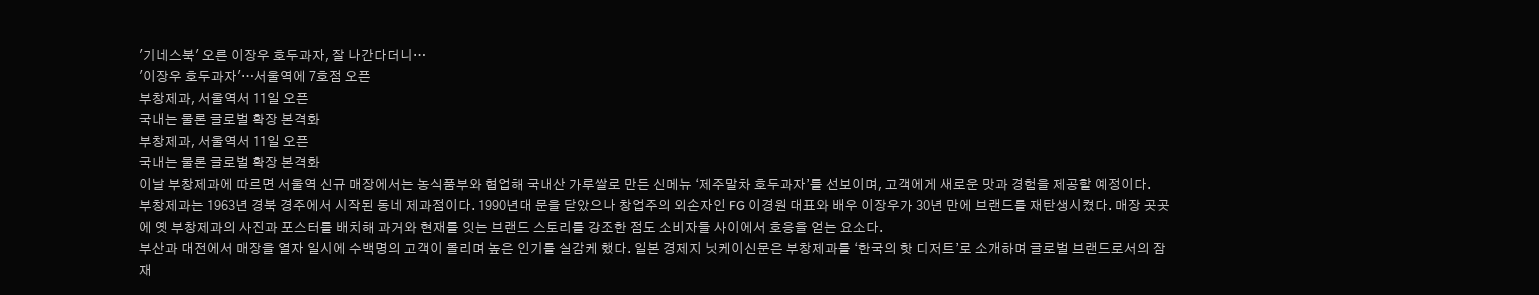'기네스북' 오른 이장우 호두과자, 잘 나간다더니…
'이장우 호두과자'…서울역에 7호점 오픈
부창제과, 서울역서 11일 오픈
국내는 물론 글로벌 확장 본격화
부창제과, 서울역서 11일 오픈
국내는 물론 글로벌 확장 본격화
이날 부창제과에 따르면 서울역 신규 매장에서는 농식품부와 협업해 국내산 가루쌀로 만든 신메뉴 ‘제주말차 호두과자’를 선보이며, 고객에게 새로운 맛과 경험을 제공할 예정이다.
부창제과는 1963년 경북 경주에서 시작된 동네 제과점이다. 1990년대 문을 닫았으나 창업주의 외손자인 FG 이경원 대표와 배우 이장우가 30년 만에 브랜드를 재탄생시켰다. 매장 곳곳에 옛 부창제과의 사진과 포스터를 배치해 과거와 현재를 잇는 브랜드 스토리를 강조한 점도 소비자들 사이에서 호응을 얻는 요소다.
부산과 대전에서 매장을 열자 일시에 수백명의 고객이 몰리며 높은 인기를 실감케 했다. 일본 경제지 닛케이신문은 부창제과를 ‘한국의 핫 디저트’로 소개하며 글로벌 브랜드로서의 잠재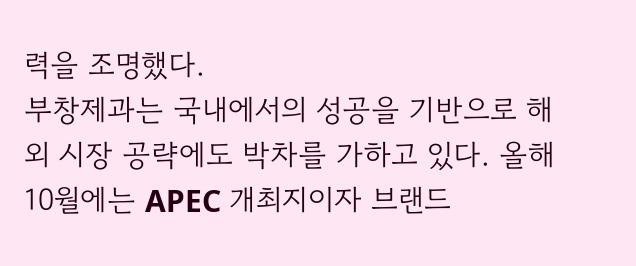력을 조명했다.
부창제과는 국내에서의 성공을 기반으로 해외 시장 공략에도 박차를 가하고 있다. 올해 10월에는 APEC 개최지이자 브랜드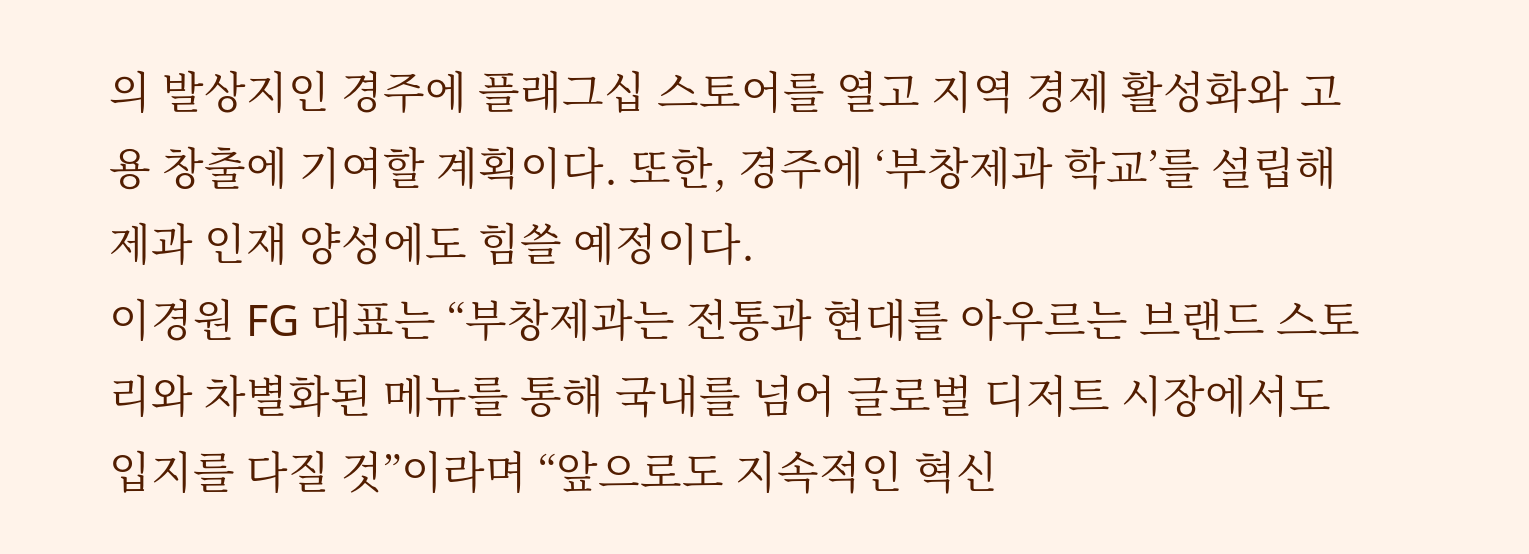의 발상지인 경주에 플래그십 스토어를 열고 지역 경제 활성화와 고용 창출에 기여할 계획이다. 또한, 경주에 ‘부창제과 학교’를 설립해 제과 인재 양성에도 힘쓸 예정이다.
이경원 FG 대표는 “부창제과는 전통과 현대를 아우르는 브랜드 스토리와 차별화된 메뉴를 통해 국내를 넘어 글로벌 디저트 시장에서도 입지를 다질 것”이라며 “앞으로도 지속적인 혁신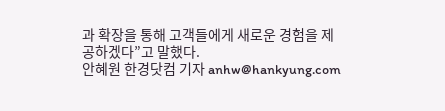과 확장을 통해 고객들에게 새로운 경험을 제공하겠다”고 말했다.
안혜원 한경닷컴 기자 anhw@hankyung.com